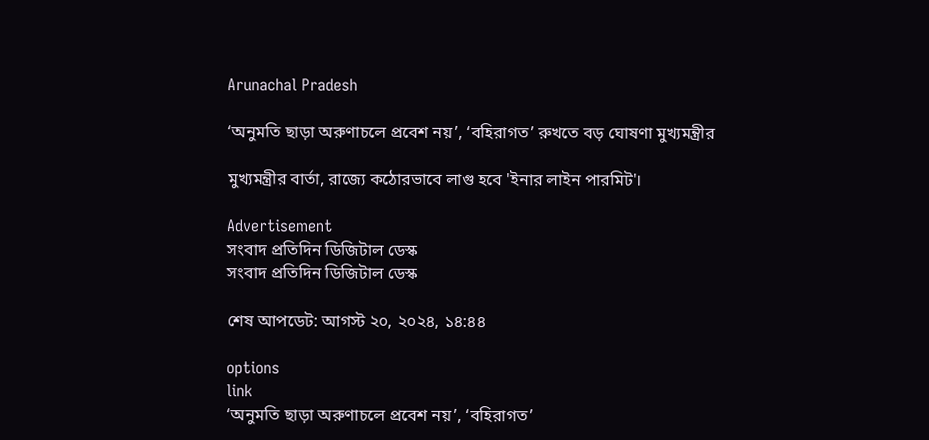Arunachal Pradesh

‘অনুমতি ছাড়া অরুণাচলে প্রবেশ নয়’, ‘বহিরাগত’ রুখতে বড় ঘোষণা মুখ্যমন্ত্রীর

মুখ্যমন্ত্রীর বার্তা, রাজ্যে কঠোরভাবে লাগু হবে 'ইনার লাইন পারমিট'।

Advertisement
সংবাদ প্রতিদিন ডিজিটাল ডেস্ক
সংবাদ প্রতিদিন ডিজিটাল ডেস্ক

শেষ আপডেট: আগস্ট ২০, ২০২৪, ১৪:৪৪

options
link
‘অনুমতি ছাড়া অরুণাচলে প্রবেশ নয়’, ‘বহিরাগত’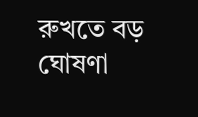রুখতে বড় ঘোষণা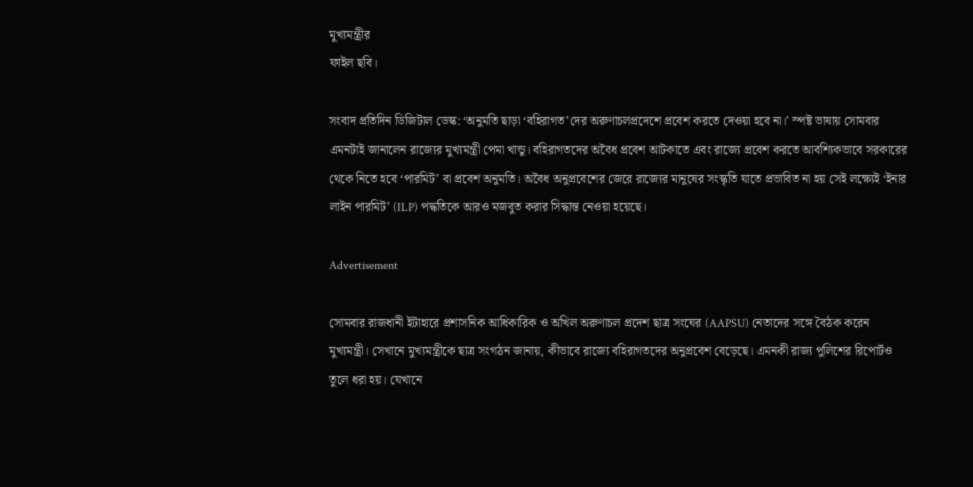মুখ্যমন্ত্রীর
ফাইল ছবি।

সংবাদ প্রতিদিন ডিজিটাল ডেস্ক: ‘অনুমতি ছাড়া ‘বহিরাগত’দের অরুণাচলপ্রদেশে প্রবেশ করতে দেওয়া হবে না।’ স্পষ্ট ভাষায় সোমবার এমনটাই জানালেন রাজ্যের মুখ্যমন্ত্রী পেমা খান্ডু। বহিরাগতদের অবৈধ প্রবেশ আটকাতে এবং রাজ্যে প্রবেশ করতে আবশ্যিকভাবে সরকারের থেকে নিতে হবে ‘পারমিট’ বা প্রবেশ অনুমতি। অবৈধ অনুপ্রবেশের জেরে রাজ্যের মানুষের সংস্কৃতি যাতে প্রভাবিত না হয় সেই লক্ষ্যেই ‘ইনার লাইন পারমিট’ (ILP) পদ্ধতিকে আরও মজবুত করার সিদ্ধান্ত নেওয়া হয়েছে।

Advertisement

সোমবার রাজধানী ইটাহারে প্রশাসনিক আধিকারিক ও অখিল অরুণাচল প্রদেশ ছাত্র সংঘের (AAPSU) নেতাদের সঙ্গে বৈঠক করেন মুখ্যমন্ত্রী। সেখানে মুখ্যমন্ত্রীকে ছাত্র সংগঠন জানায়, কীভাবে রাজ্যে বহিরাগতদের অনুপ্রবেশ বেড়েছে। এমনকী রাজ্য পুলিশের রিপোর্টও তুলে ধরা হয়। যেখানে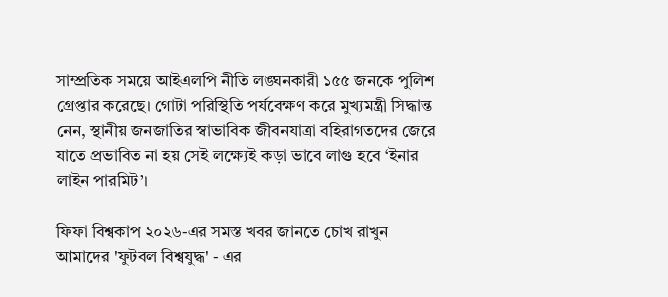সাম্প্রতিক সময়ে আইএলপি নীতি লঙ্ঘনকারী ১৫৫ জনকে পুলিশ গ্রেপ্তার করেছে। গোটা পরিস্থিতি পর্যবেক্ষণ করে মুখ্যমন্ত্রী সিদ্ধান্ত নেন, স্থানীয় জনজাতির স্বাভাবিক জীবনযাত্রা বহিরাগতদের জেরে যাতে প্রভাবিত না হয় সেই লক্ষ্যেই কড়া ভাবে লাগু হবে ‘ইনার লাইন পারমিট’।

ফিফা বিশ্বকাপ ২০২৬-এর সমস্ত খবর জানতে চোখ রাখুন আমাদের 'ফুটবল বিশ্বযুদ্ধ' - এর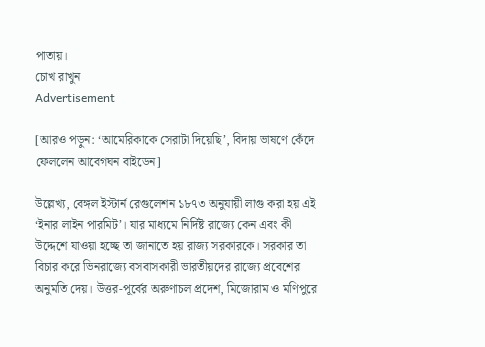পাতায়।
চোখ রাখুন
Advertisement

[আরও পড়ুন: ‘আমেরিকাকে সেরাটা দিয়েছি’, বিদায় ভাষণে কেঁদে ফেললেন আবেগঘন বাইডেন]

উল্লেখ্য, বেঙ্গল ইস্টার্ন রেগুলেশন ১৮৭৩ অনুযায়ী লাগু করা হয় এই ‘ইনার লাইন পারমিট’। যার মাধ্যমে নির্দিষ্ট রাজ্যে কেন এবং কী উদ্দেশে যাওয়া হচ্ছে তা জানাতে হয় রাজ্য সরকারকে। সরকার তা বিচার করে ভিনরাজ্যে বসবাসকারী ভারতীয়দের রাজ্যে প্রবেশের অনুমতি দেয়। উত্তর-পূর্বের অরুণাচল প্রদেশ, মিজোরাম ও মণিপুরে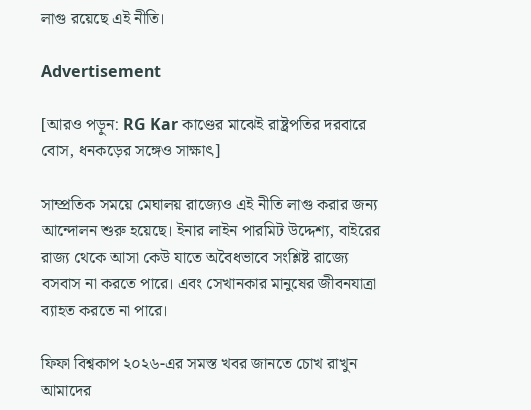লাগু রয়েছে এই নীতি।

Advertisement

[আরও পড়ুন: RG Kar কাণ্ডের মাঝেই রাষ্ট্রপতির দরবারে বোস, ধনকড়ের সঙ্গেও সাক্ষাৎ]

সাম্প্রতিক সময়ে মেঘালয় রাজ্যেও এই নীতি লাগু করার জন্য আন্দোলন শুরু হয়েছে। ইনার লাইন পারমিট উদ্দেশ্য, বাইরের রাজ্য থেকে আসা কেউ যাতে অবৈধভাবে সংশ্লিষ্ট রাজ্যে বসবাস না করতে পারে। এবং সেখানকার মানুষের জীবনযাত্রা ব্যাহত করতে না পারে।

ফিফা বিশ্বকাপ ২০২৬-এর সমস্ত খবর জানতে চোখ রাখুন আমাদের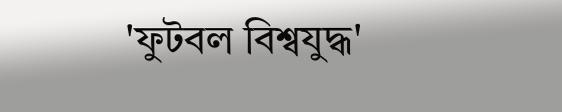'ফুটবল বিশ্বযুদ্ধ'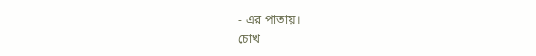- এর পাতায়।
চোখ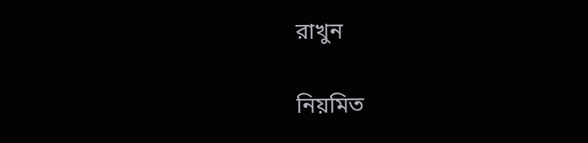রাখুন

নিয়মিত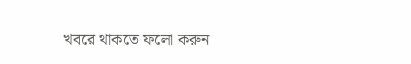খবরে থাকতে ফলো করুন